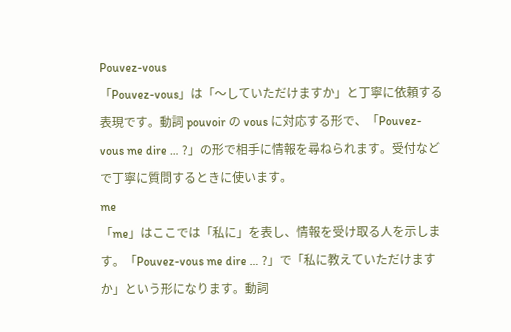Pouvez-vous
「Pouvez-vous」は「〜していただけますか」と丁寧に依頼する表現です。動詞 pouvoir の vous に対応する形で、「Pouvez-vous me dire … ?」の形で相手に情報を尋ねられます。受付などで丁寧に質問するときに使います。
me
「me」はここでは「私に」を表し、情報を受け取る人を示します。「Pouvez-vous me dire … ?」で「私に教えていただけますか」という形になります。動詞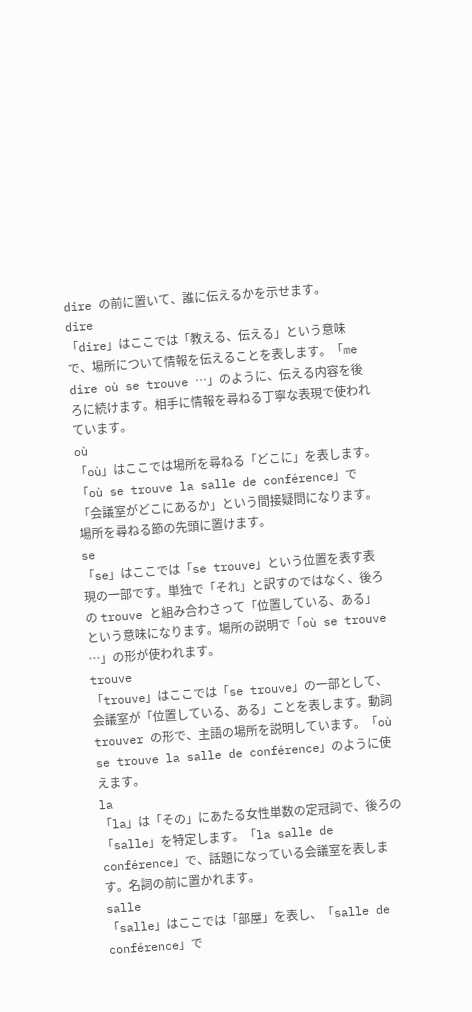dire の前に置いて、誰に伝えるかを示せます。
dire
「dire」はここでは「教える、伝える」という意味で、場所について情報を伝えることを表します。「me dire où se trouve …」のように、伝える内容を後ろに続けます。相手に情報を尋ねる丁寧な表現で使われています。
où
「où」はここでは場所を尋ねる「どこに」を表します。「où se trouve la salle de conférence」で「会議室がどこにあるか」という間接疑問になります。場所を尋ねる節の先頭に置けます。
se
「se」はここでは「se trouve」という位置を表す表現の一部です。単独で「それ」と訳すのではなく、後ろの trouve と組み合わさって「位置している、ある」という意味になります。場所の説明で「où se trouve …」の形が使われます。
trouve
「trouve」はここでは「se trouve」の一部として、会議室が「位置している、ある」ことを表します。動詞 trouver の形で、主語の場所を説明しています。「où se trouve la salle de conférence」のように使えます。
la
「la」は「その」にあたる女性単数の定冠詞で、後ろの「salle」を特定します。「la salle de conférence」で、話題になっている会議室を表します。名詞の前に置かれます。
salle
「salle」はここでは「部屋」を表し、「salle de conférence」で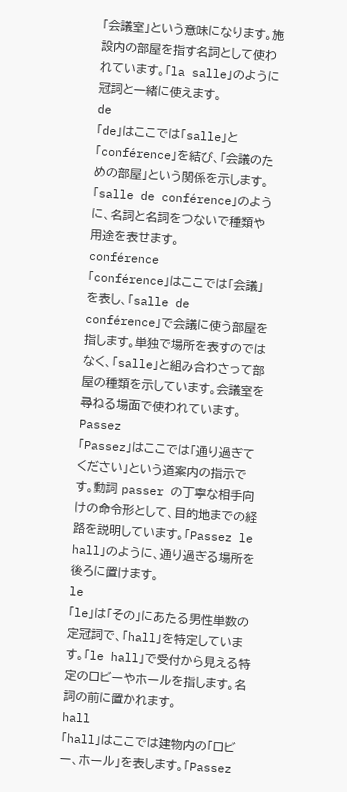「会議室」という意味になります。施設内の部屋を指す名詞として使われています。「la salle」のように冠詞と一緒に使えます。
de
「de」はここでは「salle」と「conférence」を結び、「会議のための部屋」という関係を示します。「salle de conférence」のように、名詞と名詞をつないで種類や用途を表せます。
conférence
「conférence」はここでは「会議」を表し、「salle de conférence」で会議に使う部屋を指します。単独で場所を表すのではなく、「salle」と組み合わさって部屋の種類を示しています。会議室を尋ねる場面で使われています。
Passez
「Passez」はここでは「通り過ぎてください」という道案内の指示です。動詞 passer の丁寧な相手向けの命令形として、目的地までの経路を説明しています。「Passez le hall」のように、通り過ぎる場所を後ろに置けます。
le
「le」は「その」にあたる男性単数の定冠詞で、「hall」を特定しています。「le hall」で受付から見える特定のロビーやホールを指します。名詞の前に置かれます。
hall
「hall」はここでは建物内の「ロビー、ホール」を表します。「Passez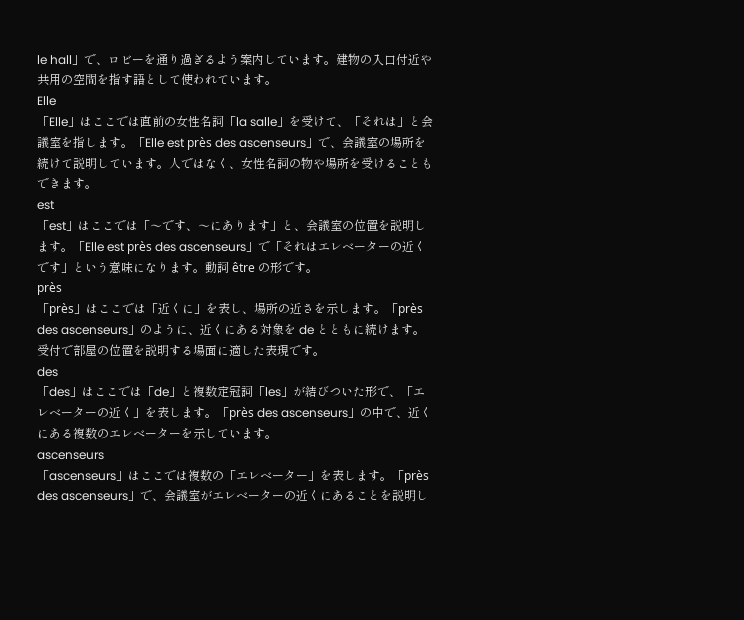le hall」で、ロビーを通り過ぎるよう案内しています。建物の入口付近や共用の空間を指す語として使われています。
Elle
「Elle」はここでは直前の女性名詞「la salle」を受けて、「それは」と会議室を指します。「Elle est près des ascenseurs」で、会議室の場所を続けて説明しています。人ではなく、女性名詞の物や場所を受けることもできます。
est
「est」はここでは「〜です、〜にあります」と、会議室の位置を説明します。「Elle est près des ascenseurs」で「それはエレベーターの近くです」という意味になります。動詞 être の形です。
près
「près」はここでは「近くに」を表し、場所の近さを示します。「près des ascenseurs」のように、近くにある対象を de とともに続けます。受付で部屋の位置を説明する場面に適した表現です。
des
「des」はここでは「de」と複数定冠詞「les」が結びついた形で、「エレベーターの近く」を表します。「près des ascenseurs」の中で、近くにある複数のエレベーターを示しています。
ascenseurs
「ascenseurs」はここでは複数の「エレベーター」を表します。「près des ascenseurs」で、会議室がエレベーターの近くにあることを説明し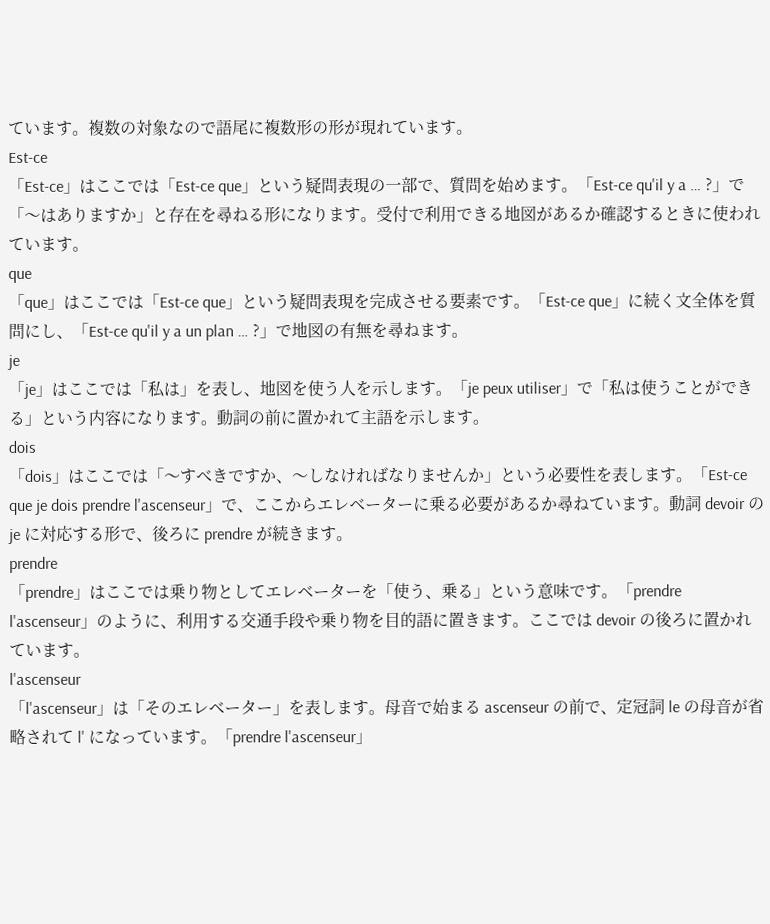ています。複数の対象なので語尾に複数形の形が現れています。
Est-ce
「Est-ce」はここでは「Est-ce que」という疑問表現の一部で、質問を始めます。「Est-ce qu'il y a … ?」で「〜はありますか」と存在を尋ねる形になります。受付で利用できる地図があるか確認するときに使われています。
que
「que」はここでは「Est-ce que」という疑問表現を完成させる要素です。「Est-ce que」に続く文全体を質問にし、「Est-ce qu'il y a un plan … ?」で地図の有無を尋ねます。
je
「je」はここでは「私は」を表し、地図を使う人を示します。「je peux utiliser」で「私は使うことができる」という内容になります。動詞の前に置かれて主語を示します。
dois
「dois」はここでは「〜すべきですか、〜しなければなりませんか」という必要性を表します。「Est-ce que je dois prendre l'ascenseur」で、ここからエレベーターに乗る必要があるか尋ねています。動詞 devoir の je に対応する形で、後ろに prendre が続きます。
prendre
「prendre」はここでは乗り物としてエレベーターを「使う、乗る」という意味です。「prendre l'ascenseur」のように、利用する交通手段や乗り物を目的語に置きます。ここでは devoir の後ろに置かれています。
l'ascenseur
「l'ascenseur」は「そのエレベーター」を表します。母音で始まる ascenseur の前で、定冠詞 le の母音が省略されて l' になっています。「prendre l'ascenseur」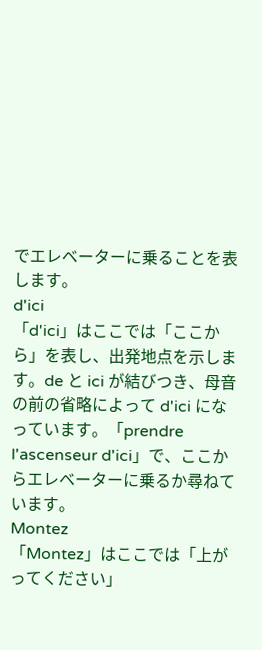でエレベーターに乗ることを表します。
d'ici
「d'ici」はここでは「ここから」を表し、出発地点を示します。de と ici が結びつき、母音の前の省略によって d'ici になっています。「prendre l'ascenseur d'ici」で、ここからエレベーターに乗るか尋ねています。
Montez
「Montez」はここでは「上がってください」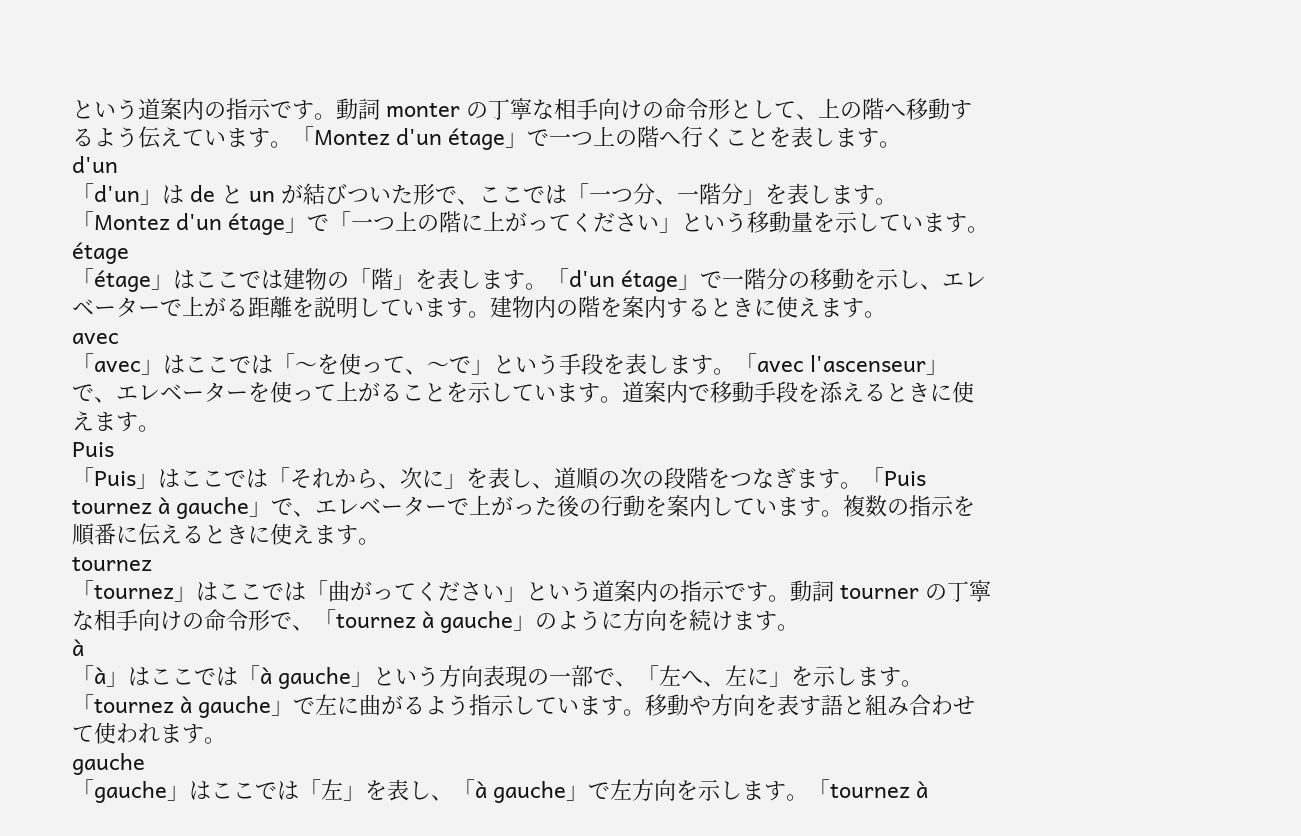という道案内の指示です。動詞 monter の丁寧な相手向けの命令形として、上の階へ移動するよう伝えています。「Montez d'un étage」で一つ上の階へ行くことを表します。
d'un
「d'un」は de と un が結びついた形で、ここでは「一つ分、一階分」を表します。「Montez d'un étage」で「一つ上の階に上がってください」という移動量を示しています。
étage
「étage」はここでは建物の「階」を表します。「d'un étage」で一階分の移動を示し、エレベーターで上がる距離を説明しています。建物内の階を案内するときに使えます。
avec
「avec」はここでは「〜を使って、〜で」という手段を表します。「avec l'ascenseur」で、エレベーターを使って上がることを示しています。道案内で移動手段を添えるときに使えます。
Puis
「Puis」はここでは「それから、次に」を表し、道順の次の段階をつなぎます。「Puis tournez à gauche」で、エレベーターで上がった後の行動を案内しています。複数の指示を順番に伝えるときに使えます。
tournez
「tournez」はここでは「曲がってください」という道案内の指示です。動詞 tourner の丁寧な相手向けの命令形で、「tournez à gauche」のように方向を続けます。
à
「à」はここでは「à gauche」という方向表現の一部で、「左へ、左に」を示します。「tournez à gauche」で左に曲がるよう指示しています。移動や方向を表す語と組み合わせて使われます。
gauche
「gauche」はここでは「左」を表し、「à gauche」で左方向を示します。「tournez à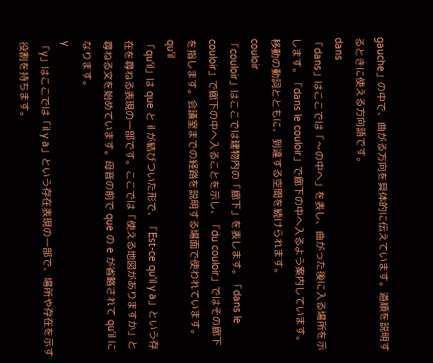gauche」の中で、曲がる方向を具体的に伝えています。道順を説明するときに使える方向語です。
dans
「dans」はここでは「〜の中へ」を表し、曲がった後に入る場所を示します。「dans le couloir」で廊下の中へ入るよう案内しています。移動の動詞とともに、到達する空間を続けられます。
couloir
「couloir」はここでは建物内の「廊下」を表します。「dans le couloir」で廊下の中へ入ることを示し、「du couloir」ではその廊下を指します。会議室までの経路を説明する場面で使われています。
qu'il
「qu'il」は que と il が結びついた形で、「Est-ce qu'il y a」という存在を尋ねる表現の一部です。ここでは「使える地図がありますか」と尋ねる文を始めています。母音の前で que の e が省略されて qu'il になります。
y
「y」はここでは「il y a」という存在表現の一部で、場所や存在を示す役割を持ちます。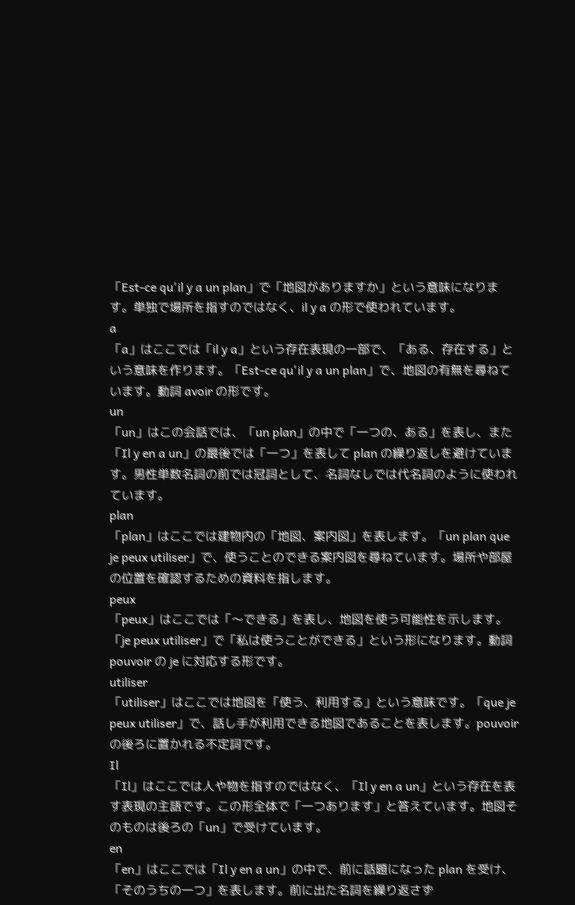「Est-ce qu'il y a un plan」で「地図がありますか」という意味になります。単独で場所を指すのではなく、il y a の形で使われています。
a
「a」はここでは「il y a」という存在表現の一部で、「ある、存在する」という意味を作ります。「Est-ce qu'il y a un plan」で、地図の有無を尋ねています。動詞 avoir の形です。
un
「un」はこの会話では、「un plan」の中で「一つの、ある」を表し、また「Il y en a un」の最後では「一つ」を表して plan の繰り返しを避けています。男性単数名詞の前では冠詞として、名詞なしでは代名詞のように使われています。
plan
「plan」はここでは建物内の「地図、案内図」を表します。「un plan que je peux utiliser」で、使うことのできる案内図を尋ねています。場所や部屋の位置を確認するための資料を指します。
peux
「peux」はここでは「〜できる」を表し、地図を使う可能性を示します。「je peux utiliser」で「私は使うことができる」という形になります。動詞 pouvoir の je に対応する形です。
utiliser
「utiliser」はここでは地図を「使う、利用する」という意味です。「que je peux utiliser」で、話し手が利用できる地図であることを表します。pouvoir の後ろに置かれる不定詞です。
Il
「Il」はここでは人や物を指すのではなく、「Il y en a un」という存在を表す表現の主語です。この形全体で「一つあります」と答えています。地図そのものは後ろの「un」で受けています。
en
「en」はここでは「Il y en a un」の中で、前に話題になった plan を受け、「そのうちの一つ」を表します。前に出た名詞を繰り返さず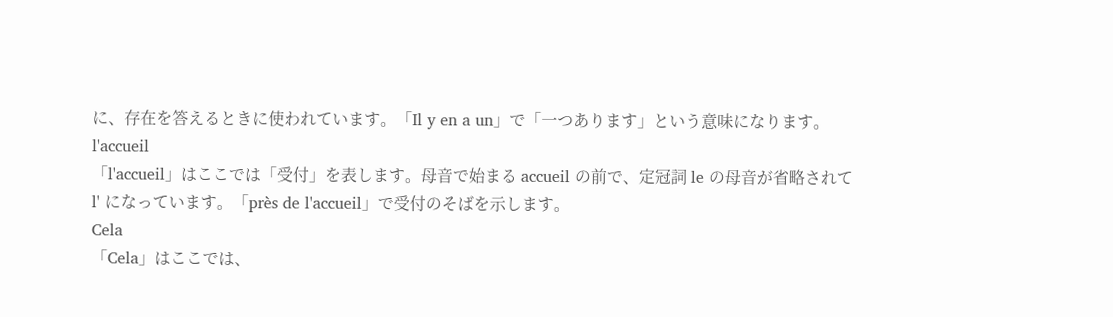に、存在を答えるときに使われています。「Il y en a un」で「一つあります」という意味になります。
l'accueil
「l'accueil」はここでは「受付」を表します。母音で始まる accueil の前で、定冠詞 le の母音が省略されて l' になっています。「près de l'accueil」で受付のそばを示します。
Cela
「Cela」はここでは、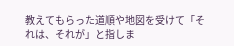教えてもらった道順や地図を受けて「それは、それが」と指しま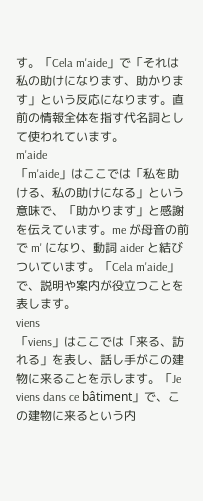す。「Cela m'aide」で「それは私の助けになります、助かります」という反応になります。直前の情報全体を指す代名詞として使われています。
m'aide
「m'aide」はここでは「私を助ける、私の助けになる」という意味で、「助かります」と感謝を伝えています。me が母音の前で m' になり、動詞 aider と結びついています。「Cela m'aide」で、説明や案内が役立つことを表します。
viens
「viens」はここでは「来る、訪れる」を表し、話し手がこの建物に来ることを示します。「Je viens dans ce bâtiment」で、この建物に来るという内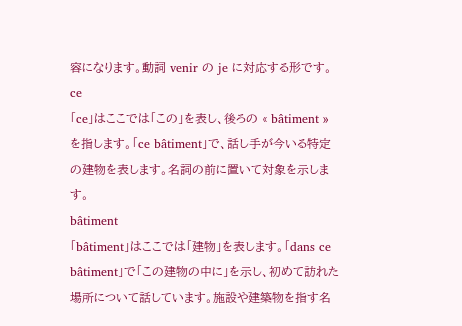容になります。動詞 venir の je に対応する形です。
ce
「ce」はここでは「この」を表し、後ろの « bâtiment » を指します。「ce bâtiment」で、話し手が今いる特定の建物を表します。名詞の前に置いて対象を示します。
bâtiment
「bâtiment」はここでは「建物」を表します。「dans ce bâtiment」で「この建物の中に」を示し、初めて訪れた場所について話しています。施設や建築物を指す名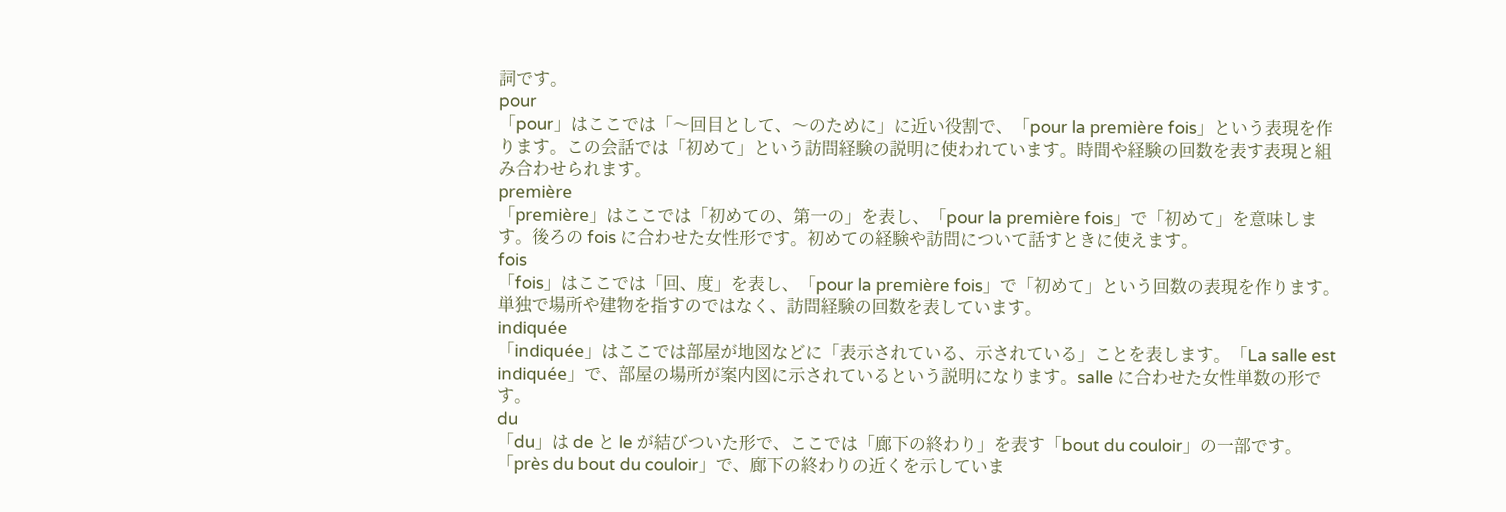詞です。
pour
「pour」はここでは「〜回目として、〜のために」に近い役割で、「pour la première fois」という表現を作ります。この会話では「初めて」という訪問経験の説明に使われています。時間や経験の回数を表す表現と組み合わせられます。
première
「première」はここでは「初めての、第一の」を表し、「pour la première fois」で「初めて」を意味します。後ろの fois に合わせた女性形です。初めての経験や訪問について話すときに使えます。
fois
「fois」はここでは「回、度」を表し、「pour la première fois」で「初めて」という回数の表現を作ります。単独で場所や建物を指すのではなく、訪問経験の回数を表しています。
indiquée
「indiquée」はここでは部屋が地図などに「表示されている、示されている」ことを表します。「La salle est indiquée」で、部屋の場所が案内図に示されているという説明になります。salle に合わせた女性単数の形です。
du
「du」は de と le が結びついた形で、ここでは「廊下の終わり」を表す「bout du couloir」の一部です。「près du bout du couloir」で、廊下の終わりの近くを示していま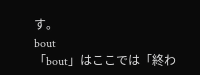す。
bout
「bout」はここでは「終わ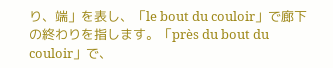り、端」を表し、「le bout du couloir」で廊下の終わりを指します。「près du bout du couloir」で、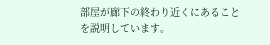部屋が廊下の終わり近くにあることを説明しています。